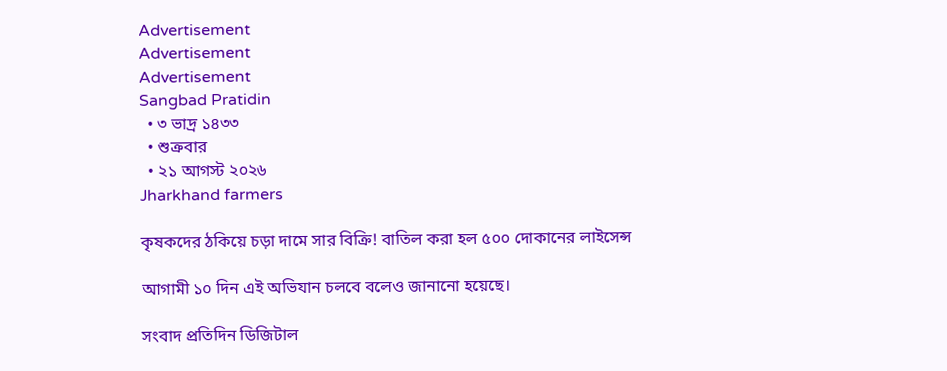Advertisement
Advertisement
Advertisement
Sangbad Pratidin
  • ৩ ভাদ্র ১৪৩৩
  • শুক্রবার
  • ২১ আগস্ট ২০২৬
Jharkhand farmers

কৃষকদের ঠকিয়ে চড়া দামে সার বিক্রি! বাতিল করা হল ৫০০ দোকানের লাইসেন্স

আগামী ১০ দিন এই অভিযান চলবে বলেও জানানো হয়েছে।

সংবাদ প্রতিদিন ডিজিটাল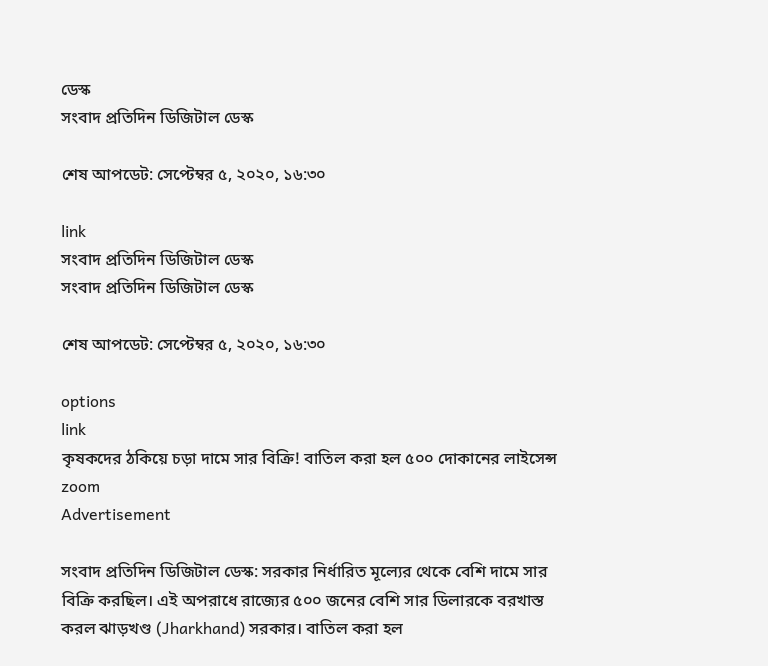ডেস্ক
সংবাদ প্রতিদিন ডিজিটাল ডেস্ক

শেষ আপডেট: সেপ্টেম্বর ৫, ২০২০, ১৬:৩০

link
সংবাদ প্রতিদিন ডিজিটাল ডেস্ক
সংবাদ প্রতিদিন ডিজিটাল ডেস্ক

শেষ আপডেট: সেপ্টেম্বর ৫, ২০২০, ১৬:৩০

options
link
কৃষকদের ঠকিয়ে চড়া দামে সার বিক্রি! বাতিল করা হল ৫০০ দোকানের লাইসেন্স zoom
Advertisement

সংবাদ প্রতিদিন ডিজিটাল ডেস্ক: সরকার নির্ধারিত মূল্যের থেকে বেশি দামে সার বিক্রি করছিল। এই অপরাধে রাজ্যের ৫০০ জনের বেশি সার ডিলারকে বরখাস্ত করল ঝাড়খণ্ড (Jharkhand) সরকার। বাতিল করা হল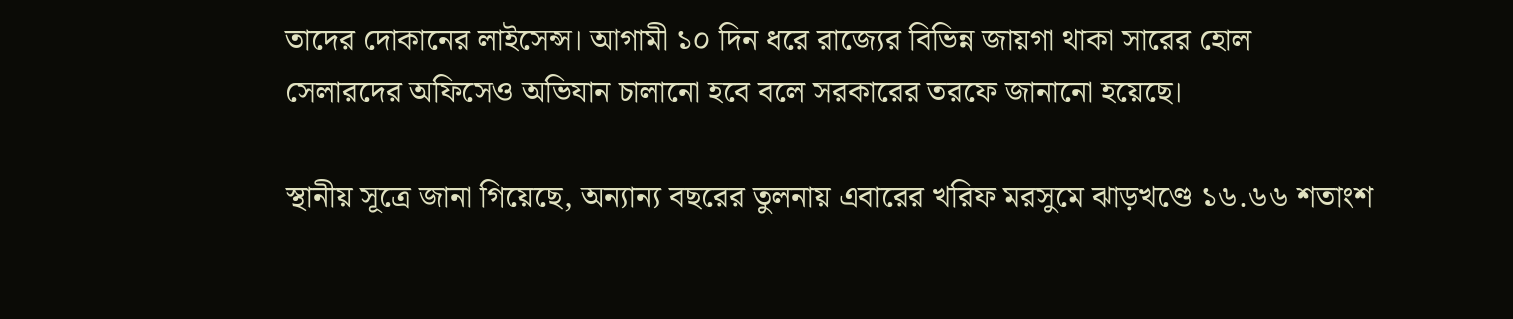তাদের দোকানের লাইসেন্স। আগামী ১০ দিন ধরে রাজ্যের বিভিন্ন জায়গা থাকা সারের হোল সেলারদের অফিসেও অভিযান চালানো হবে বলে সরকারের তরফে জানানো হয়েছে।

স্থানীয় সূত্রে জানা গিয়েছে, অন্যান্য বছরের তুলনায় এবারের খরিফ মরসুমে ঝাড়খণ্ডে ১৬.৬৬ শতাংশ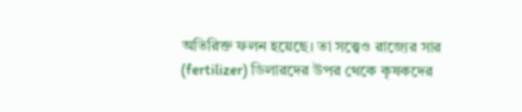অতিরিক্ত ফলন হয়েছে। তা সত্ত্বেও রাজ্যের সার (fertilizer) ডিলারদের উপর থেকে কৃষকদের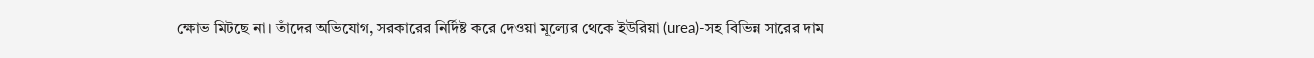ক্ষোভ মিটছে না। তাঁদের অভিযোগ, সরকারের নির্দিষ্ট করে দেওয়া মূল্যের থেকে ইউরিয়া (urea)-সহ বিভিন্ন সারের দাম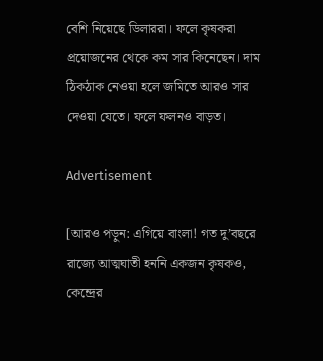বেশি নিয়েছে ডিলাররা। ফলে কৃষকরা প্রয়োজনের থেকে কম সার কিনেছেন। দাম ঠিকঠাক নেওয়া হলে জমিতে আরও সার দেওয়া যেতে। ফলে ফলনও বাড়ত।

Advertisement

[আরও পড়ুন: এগিয়ে বাংলা! গত দু’বছরে রাজ্যে আত্মঘাতী হননি একজন কৃষকও, কেন্দ্রের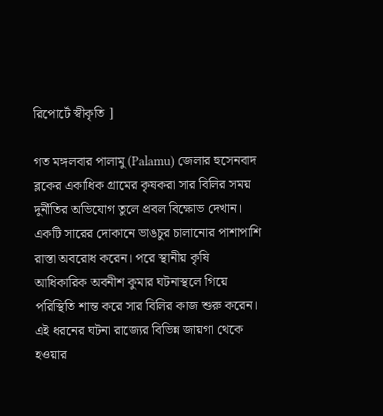রিপোর্টে স্বীকৃতি ]

গত মঙ্গলবার পালামু (Palamu) জেলার হুসেনবাদ ব্লকের একাধিক গ্রামের কৃষকরা সার বিলির সময় দুর্নীতির অভিযোগ তুলে প্রবল বিক্ষোভ দেখান। একটি সারের দোকানে ভাঙচুর চালানোর পাশাপাশি রাস্তা অবরোধ করেন। পরে স্থানীয় কৃষি আধিকারিক অবনীশ কুমার ঘটনাস্থলে গিয়ে পরিস্থিতি শান্ত করে সার বিলির কাজ শুরু করেন। এই ধরনের ঘটনা রাজ্যের বিভিন্ন জায়গা থেকে হওয়ার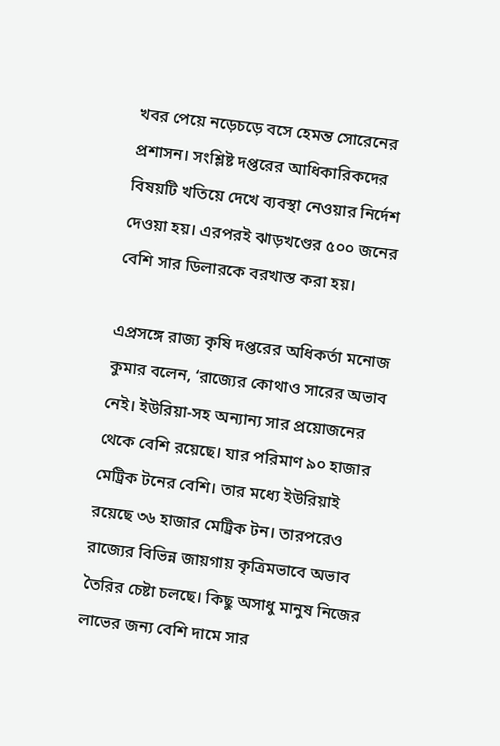খবর পেয়ে নড়েচড়ে বসে হেমন্ত সোরেনের প্রশাসন। সংশ্লিষ্ট দপ্তরের আধিকারিকদের বিষয়টি খতিয়ে দেখে ব্যবস্থা নেওয়ার নির্দেশ দেওয়া হয়। এরপরই ঝাড়খণ্ডের ৫০০ জনের বেশি সার ডিলারকে বরখাস্ত করা হয়।

এপ্রসঙ্গে রাজ্য কৃষি দপ্তরের অধিকর্তা মনোজ কুমার বলেন, ‘রাজ্যের কোথাও সারের অভাব নেই। ইউরিয়া-সহ অন্যান্য সার প্রয়োজনের থেকে বেশি রয়েছে। যার পরিমাণ ৯০ হাজার মেট্রিক টনের বেশি। তার মধ্যে ইউরিয়াই রয়েছে ৩৬ হাজার মেট্রিক টন। তারপরেও রাজ্যের বিভিন্ন জায়গায় কৃত্রিমভাবে অভাব তৈরির চেষ্টা চলছে। কিছু অসাধু মানুষ নিজের লাভের জন্য বেশি দামে সার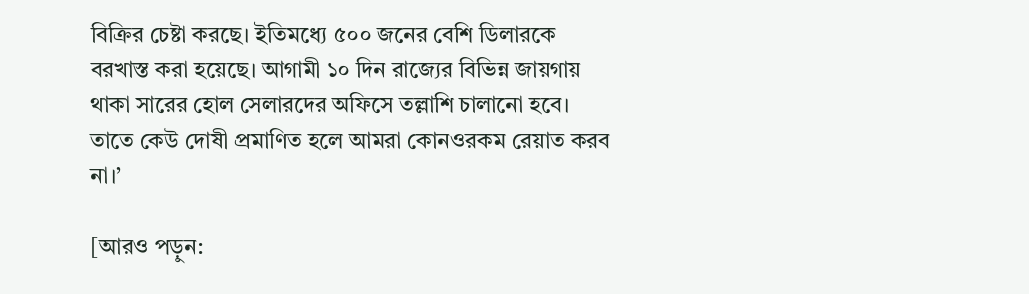বিক্রির চেষ্টা করছে। ইতিমধ্যে ৫০০ জনের বেশি ডিলারকে বরখাস্ত করা হয়েছে। আগামী ১০ দিন রাজ্যের বিভিন্ন জায়গায় থাকা সারের হোল সেলারদের অফিসে তল্লাশি চালানো হবে। তাতে কেউ দোষী প্রমাণিত হলে আমরা কোনওরকম রেয়াত করব না।’

[আরও পড়ুন: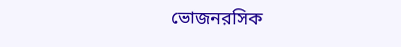ভোজনরসিক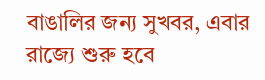বাঙালির জন্য সুখবর, এবার রাজ্যে শুরু হবে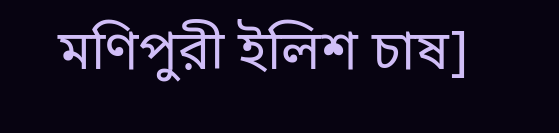মণিপুরী ইলিশ চাষ]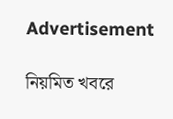Advertisement

নিয়মিত খবরে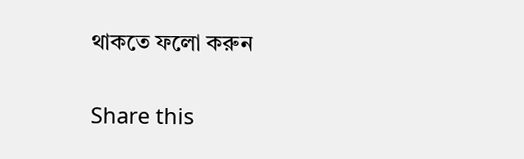থাকতে ফলো করুন

Share this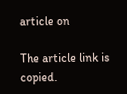article on

The article link is copied.